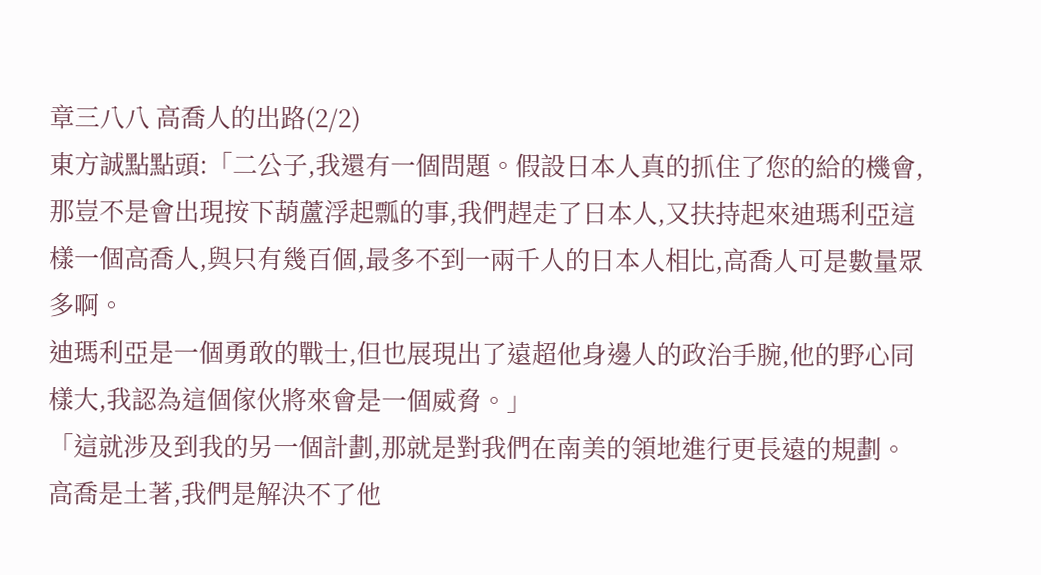章三八八 高喬人的出路(2/2)
東方誠點點頭:「二公子,我還有一個問題。假設日本人真的抓住了您的給的機會,那豈不是會出現按下葫蘆浮起瓢的事,我們趕走了日本人,又扶持起來迪瑪利亞這樣一個高喬人,與只有幾百個,最多不到一兩千人的日本人相比,高喬人可是數量眾多啊。
迪瑪利亞是一個勇敢的戰士,但也展現出了遠超他身邊人的政治手腕,他的野心同樣大,我認為這個傢伙將來會是一個威脅。」
「這就涉及到我的另一個計劃,那就是對我們在南美的領地進行更長遠的規劃。高喬是土著,我們是解決不了他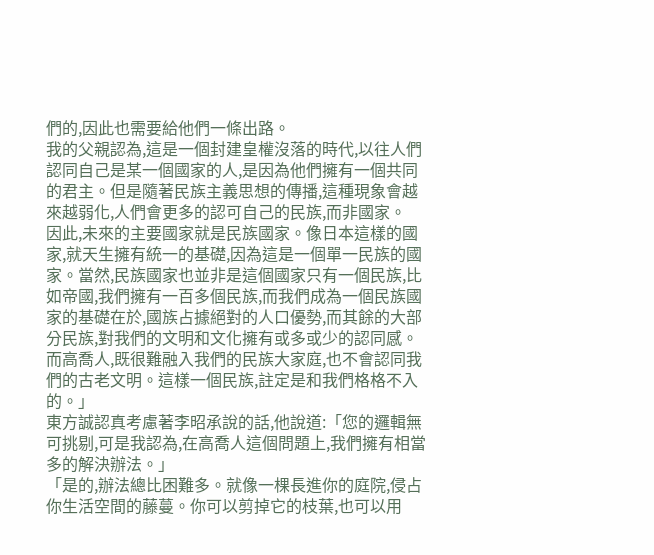們的,因此也需要給他們一條出路。
我的父親認為,這是一個封建皇權沒落的時代,以往人們認同自己是某一個國家的人,是因為他們擁有一個共同的君主。但是隨著民族主義思想的傳播,這種現象會越來越弱化,人們會更多的認可自己的民族,而非國家。
因此,未來的主要國家就是民族國家。像日本這樣的國家,就天生擁有統一的基礎,因為這是一個單一民族的國家。當然,民族國家也並非是這個國家只有一個民族,比如帝國,我們擁有一百多個民族,而我們成為一個民族國家的基礎在於,國族占據絕對的人口優勢,而其餘的大部分民族,對我們的文明和文化擁有或多或少的認同感。
而高喬人,既很難融入我們的民族大家庭,也不會認同我們的古老文明。這樣一個民族,註定是和我們格格不入的。」
東方誠認真考慮著李昭承說的話,他說道:「您的邏輯無可挑剔,可是我認為,在高喬人這個問題上,我們擁有相當多的解決辦法。」
「是的,辦法總比困難多。就像一棵長進你的庭院,侵占你生活空間的藤蔓。你可以剪掉它的枝葉,也可以用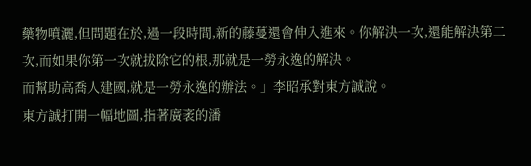藥物噴灑,但問題在於,過一段時間,新的藤蔓還會伸入進來。你解決一次,還能解決第二次,而如果你第一次就拔除它的根,那就是一勞永逸的解決。
而幫助高喬人建國,就是一勞永逸的辦法。」李昭承對東方誠說。
東方誠打開一幅地圖,指著廣袤的潘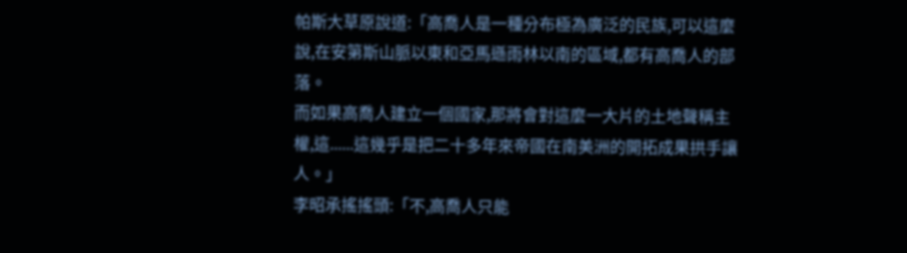帕斯大草原說道:「高喬人是一種分布極為廣泛的民族,可以這麼說,在安第斯山脈以東和亞馬遜雨林以南的區域,都有高喬人的部落。
而如果高喬人建立一個國家,那將會對這麼一大片的土地聲稱主權,這......這幾乎是把二十多年來帝國在南美洲的開拓成果拱手讓人。」
李昭承搖搖頭:「不,高喬人只能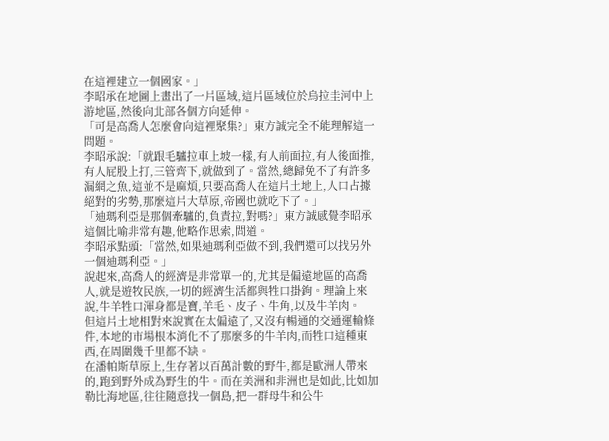在這裡建立一個國家。」
李昭承在地圖上畫出了一片區域,這片區域位於烏拉圭河中上游地區,然後向北部各個方向延伸。
「可是高喬人怎麼會向這裡聚集?」東方誠完全不能理解這一問題。
李昭承說:「就跟毛驢拉車上坡一樣,有人前面拉,有人後面推,有人屁股上打,三管齊下,就做到了。當然,總歸免不了有許多漏網之魚,這並不是麻煩,只要高喬人在這片土地上,人口占據絕對的劣勢,那麼這片大草原,帝國也就吃下了。」
「迪瑪利亞是那個牽驢的,負責拉,對嗎?」東方誠感覺李昭承這個比喻非常有趣,他略作思索,問道。
李昭承點頭:「當然,如果迪瑪利亞做不到,我們還可以找另外一個迪瑪利亞。」
說起來,高喬人的經濟是非常單一的,尤其是偏遠地區的高喬人,就是遊牧民族,一切的經濟生活都與牲口掛鉤。理論上來說,牛羊牲口渾身都是寶,羊毛、皮子、牛角,以及牛羊肉。
但這片土地相對來說實在太偏遠了,又沒有暢通的交通運輸條件,本地的市場根本消化不了那麼多的牛羊肉,而牲口這種東西,在周圍幾千里都不缺。
在潘帕斯草原上,生存著以百萬計數的野牛,都是歐洲人帶來的,跑到野外成為野生的牛。而在美洲和非洲也是如此,比如加勒比海地區,往往隨意找一個島,把一群母牛和公牛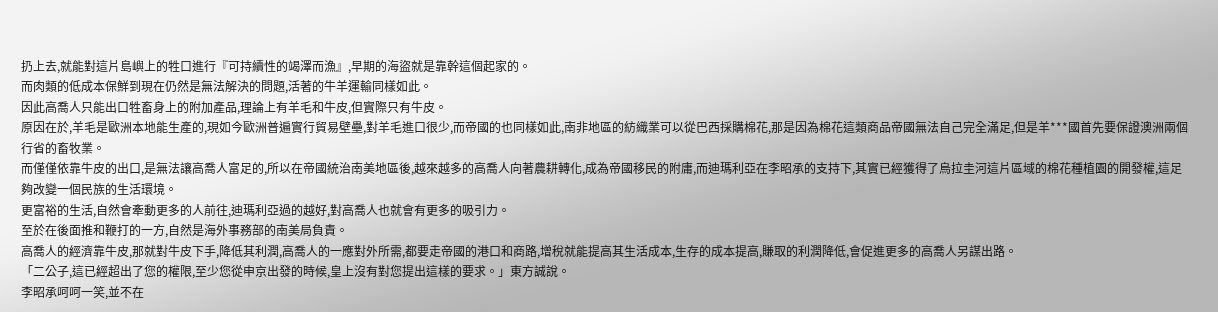扔上去,就能對這片島嶼上的牲口進行『可持續性的竭澤而漁』,早期的海盜就是靠幹這個起家的。
而肉類的低成本保鮮到現在仍然是無法解決的問題,活著的牛羊運輸同樣如此。
因此高喬人只能出口牲畜身上的附加產品,理論上有羊毛和牛皮,但實際只有牛皮。
原因在於,羊毛是歐洲本地能生產的,現如今歐洲普遍實行貿易壁壘,對羊毛進口很少,而帝國的也同樣如此,南非地區的紡織業可以從巴西採購棉花,那是因為棉花這類商品帝國無法自己完全滿足,但是羊***國首先要保證澳洲兩個行省的畜牧業。
而僅僅依靠牛皮的出口,是無法讓高喬人富足的,所以在帝國統治南美地區後,越來越多的高喬人向著農耕轉化,成為帝國移民的附庸,而迪瑪利亞在李昭承的支持下,其實已經獲得了烏拉圭河這片區域的棉花種植園的開發權,這足夠改變一個民族的生活環境。
更富裕的生活,自然會牽動更多的人前往,迪瑪利亞過的越好,對高喬人也就會有更多的吸引力。
至於在後面推和鞭打的一方,自然是海外事務部的南美局負責。
高喬人的經濟靠牛皮,那就對牛皮下手,降低其利潤,高喬人的一應對外所需,都要走帝國的港口和商路,增稅就能提高其生活成本,生存的成本提高,賺取的利潤降低,會促進更多的高喬人另謀出路。
「二公子,這已經超出了您的權限,至少您從申京出發的時候,皇上沒有對您提出這樣的要求。」東方誠說。
李昭承呵呵一笑,並不在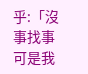乎:「沒事找事可是我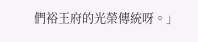們裕王府的光榮傳統呀。」